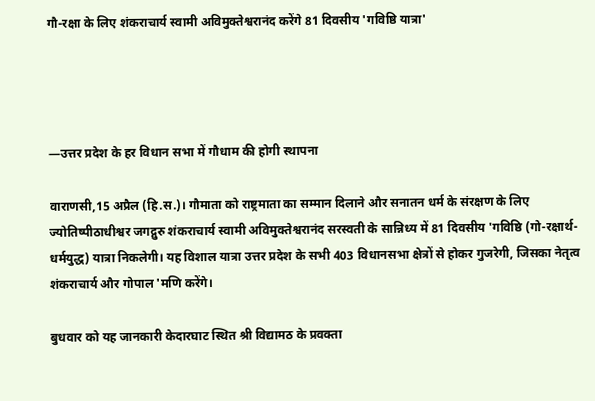गौ-रक्षा के लिए शंकराचार्य स्वामी अविमुक्तेश्वरानंद करेंगे 81 दिवसीय 'गविष्ठि यात्रा'




—उत्तर प्रदेश के हर विधान सभा में गौधाम की होगी स्थापना

वाराणसी,15 अप्रैल (हि.स.)। गौमाता को राष्ट्रमाता का सम्मान दिलाने और सनातन धर्म के संरक्षण के लिए ज्योतिष्पीठाधीश्वर जगद्गुरु शंकराचार्य स्वामी अविमुक्तेश्वरानंद सरस्वती के सान्निध्य में 81 दिवसीय 'गविष्ठि (गो-रक्षार्थ-धर्मयुद्ध) यात्रा निकलेगी। यह विशाल यात्रा उत्तर प्रदेश के सभी 403 विधानसभा क्षेत्रों से होकर गुजरेगी, जिसका नेतृत्व शंकराचार्य और गोपाल 'मणि करेंगे।

बुधवार को यह जानकारी केदारघाट स्थित श्री विद्यामठ के प्रवक्ता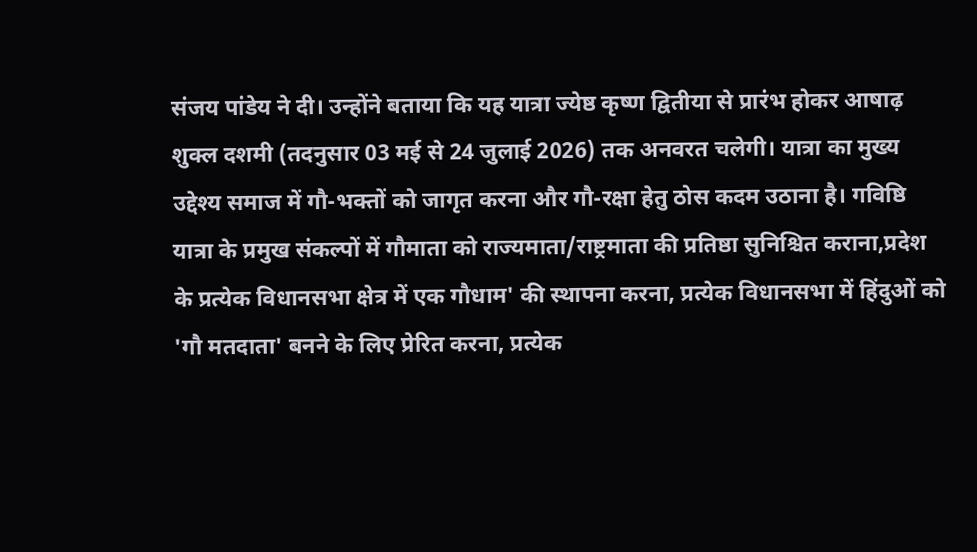संजय पांडेय ने दी। उन्होंने बताया कि यह यात्रा ज्येष्ठ कृष्ण द्वितीया से प्रारंभ होकर आषाढ़ शुक्ल दशमी (तदनुसार 03 मई से 24 जुलाई 2026) तक अनवरत चलेगी। यात्रा का मुख्य उद्देश्य समाज में गौ-भक्तों को जागृत करना और गौ-रक्षा हेतु ठोस कदम उठाना है। गविष्ठि यात्रा के प्रमुख संकल्पों में गौमाता को राज्यमाता/राष्ट्रमाता की प्रतिष्ठा सुनिश्चित कराना,प्रदेश के प्रत्येक विधानसभा क्षेत्र में एक गौधाम' की स्थापना करना, प्रत्येक विधानसभा में हिंदुओं को 'गौ मतदाता' बनने के लिए प्रेरित करना, प्रत्येक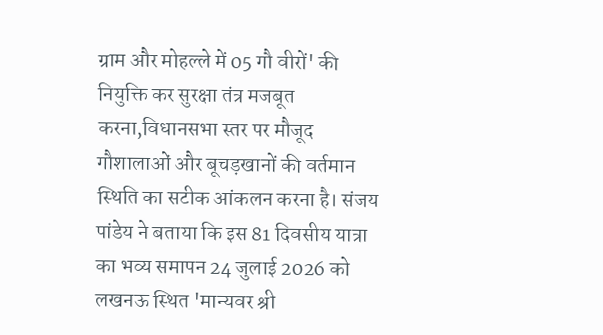ग्राम और मोहल्ले में 05 गौ वीरों' की नियुक्ति कर सुरक्षा तंत्र मजबूत करना,विधानसभा स्तर पर मौजूद गौशालाओं और बूचड़खानों की वर्तमान स्थिति का सटीक आंकलन करना है। संजय पांडेय ने बताया कि इस 81 दिवसीय यात्रा का भव्य समापन 24 जुलाई 2026 को लखनऊ स्थित 'मान्यवर श्री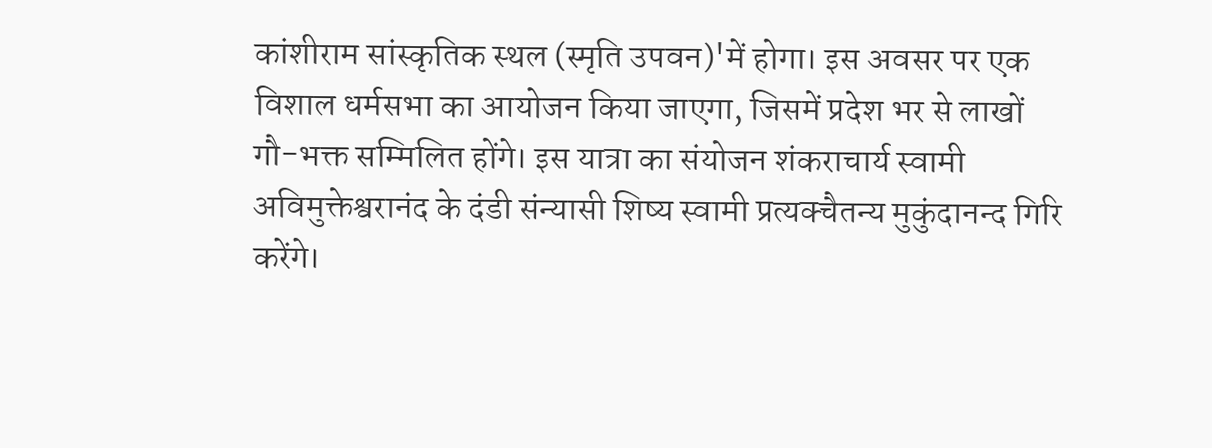कांशीराम सांस्कृतिक स्थल (स्मृति उपवन)'में होगा। इस अवसर पर एक विशाल धर्मसभा का आयोजन किया जाएगा, जिसमें प्रदेश भर से लाखों गौ-भक्त सम्मिलित होंगे। इस यात्रा का संयोजन शंकराचार्य स्वामी अविमुक्तेश्वरानंद के दंडी संन्यासी शिष्य स्वामी प्रत्यक्चैतन्य मुकुंदानन्द गिरि करेंगे।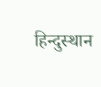हिन्दुस्थान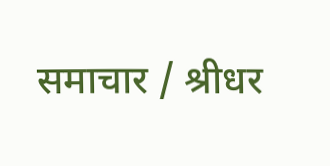समाचार / श्रीधर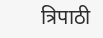त्रिपाठी